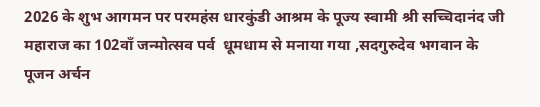2026 के शुभ आगमन पर परमहंस धारकुंडी आश्रम के पूज्य स्वामी श्री सच्चिदानंद जी महाराज का 102वाँ जन्मोत्सव पर्व  धूमधाम से मनाया गया ,सदगुरुदेव भगवान के  पूजन अर्चन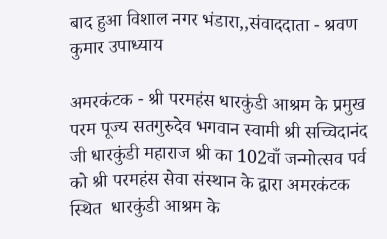बाद हुआ विशाल नगर भंडारा,,संवाददाता - श्रवण कुमार उपाध्याय

अमरकंटक - श्री परमहंस धारकुंडी आश्रम के प्रमुख परम पूज्य सतगुरुदेव भगवान स्वामी श्री सच्चिदानंद जी धारकुंडी महाराज श्री का 102वाँ जन्मोत्सव पर्व को श्री परमहंस सेवा संस्थान के द्वारा अमरकंटक स्थित  धारकुंडी आश्रम के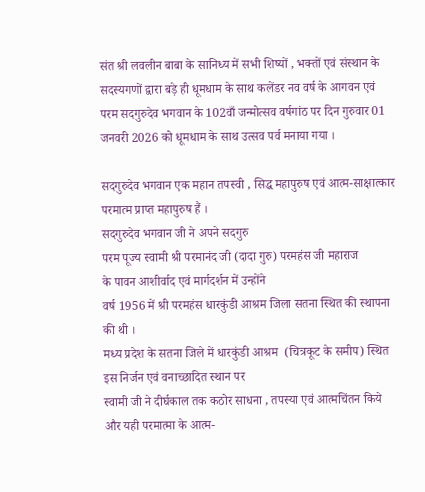संत श्री लवलीन बाबा के सानिध्य में सभी शिष्यों , भक्तों एवं संस्थान के सदस्यगणों द्वारा बड़े ही धूमधाम के साथ कलेंडर नव वर्ष के आगवन एवं परम सदगुरुदेव भगवान के 102वाँ जन्मोत्सव वर्षगांठ पर दिन गुरुवार 01 जनवरी 2026 को धूमधाम के साथ उत्सव पर्व मनाया गया ।

सदगुरुदेव भगवान एक महान तपस्वी , सिद्ध महापुरुष एवं आत्म-साक्षात्कार परमात्म प्राप्त महापुरुष हैं ।
सदगुरुदेव भगवान जी ने अपने सदगुरु
परम पूज्य स्वामी श्री परमानंद जी (दादा गुरु) परमहंस जी महाराज
के पावन आशीर्वाद एवं मार्गदर्शन में उन्होंने
वर्ष 1956 में श्री परमहंस धारकुंडी आश्रम जिला सतना स्थित की स्थापना की थी ।
मध्य प्रदेश के सतना जिले में धारकुंडी आश्रम  (चित्रकूट के समीप) स्थित इस निर्जन एवं वनाच्छादित स्थान पर
स्वामी जी ने दीर्घकाल तक कठोर साधना , तपस्या एवं आत्मचिंतन किये और यही परमात्मा के आत्म-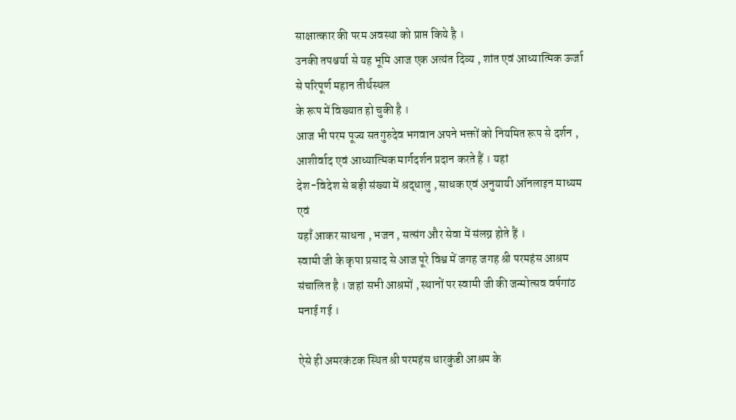साक्षात्कार की परम अवस्था को प्राप्त किये है ।
उनकी तपश्चर्या से यह भूमि आज एक अत्यंत दिव्य , शांत एवं आध्यात्मिक ऊर्जा से परिपूर्ण महान तीर्थस्थल
के रूप में विख्यात हो चुकी है ।
आज भी परम पूज्य सतगुरुदेव भगवान अपने भक्तों को नियमित रूप से दर्शन , आशीर्वाद एवं आध्यात्मिक मार्गदर्शन प्रदान करते हैं । यहां
देश-विदेश से बड़ी संख्या में श्रद्धालु , साधक एवं अनुयायी ऑनलाइन माध्यम एवं
यहाँ आकर साधना , भजन , सत्संग और सेवा में संलग्न होते हैं ।
स्वामी जी के कृपा प्रसाद से आज पूरे विश्व में जगह जगह श्री परमहंस आश्रम संचालित है । जहां सभी आश्रमों , स्थानों पर स्वामी जी की जन्मोत्सव वर्षगांठ मनाई गई ।

ऐसे ही अमरकंटक स्थित श्री परमहंस धारकुंडी आश्रम के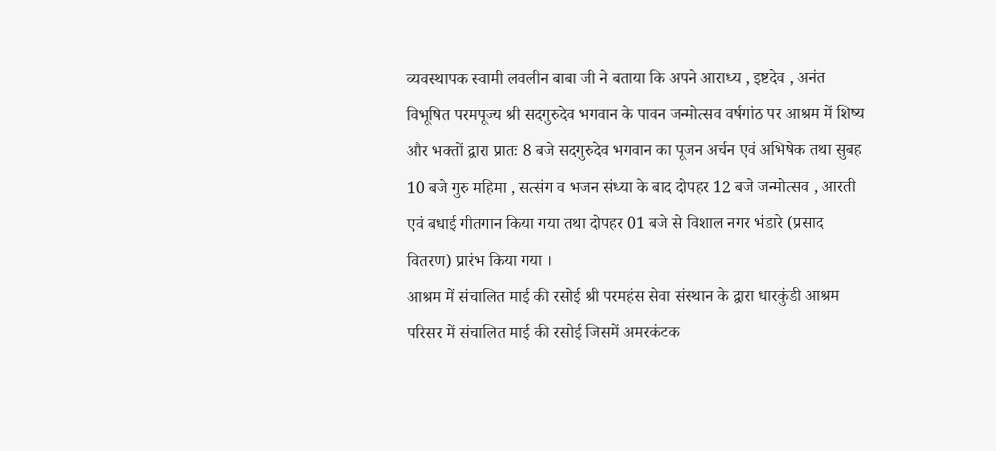व्यवस्थापक स्वामी लवलीन बाबा जी ने बताया कि अपने आराध्य , इष्टदेव , अनंत विभूषित परमपूज्य श्री सदगुरुदेव भगवान के पावन जन्मोत्सव वर्षगांठ पर आश्रम में शिष्य और भक्तों द्वारा प्रातः 8 बजे सदगुरुदेव भगवान का पूजन अर्चन एवं अभिषेक तथा सुबह 10 बजे गुरु महिमा , सत्संग व भजन संध्या के बाद दोपहर 12 बजे जन्मोत्सव , आरती एवं बधाई गीतगान किया गया तथा दोपहर 01 बजे से विशाल नगर भंडारे (प्रसाद वितरण) प्रारंभ किया गया ।
आश्रम में संचालित माई की रसोई श्री परमहंस सेवा संस्थान के द्वारा धारकुंडी आश्रम परिसर में संचालित माई की रसोई जिसमें अमरकंटक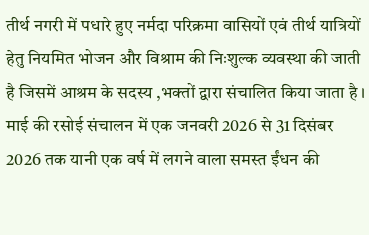तीर्थ नगरी में पधारे हुए नर्मदा परिक्रमा वासियों एवं तीर्थ यात्रियों हेतु नियमित भोजन और विश्राम की निःशुल्क व्यवस्था की जाती है जिसमें आश्रम के सदस्य ,भक्तों द्वारा संचालित किया जाता है । माई की रसोई संचालन में एक जनवरी 2026 से 31 दिसंबर 2026 तक यानी एक वर्ष में लगने वाला समस्त ईंधन की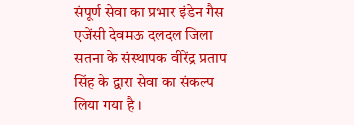संपूर्ण सेवा का प्रभार इंडेन गैस एजेंसी देवमऊ दलदल जिला सतना के संस्थापक वीरेंद्र प्रताप सिंह के द्वारा सेवा का संकल्प लिया गया है ।